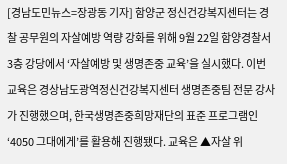[경남도민뉴스=장광동 기자] 함양군 정신건강복지센터는 경찰 공무원의 자살예방 역량 강화를 위해 9월 22일 함양경찰서 3층 강당에서 ‘자살예방 및 생명존중 교육’을 실시했다. 이번 교육은 경상남도광역정신건강복지센터 생명존중팀 전문 강사가 진행했으며, 한국생명존중희망재단의 표준 프로그램인 ‘4050 그대에게’를 활용해 진행됐다. 교육은 ▲자살 위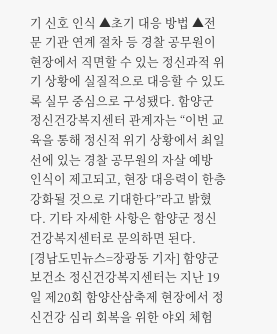기 신호 인식 ▲초기 대응 방법 ▲전문 기관 연계 절차 등 경찰 공무원이 현장에서 직면할 수 있는 정신과적 위기 상황에 실질적으로 대응할 수 있도록 실무 중심으로 구성됐다. 함양군 정신건강복지센터 관계자는 “이번 교육을 통해 정신적 위기 상황에서 최일선에 있는 경찰 공무원의 자살 예방 인식이 제고되고, 현장 대응력이 한층 강화될 것으로 기대한다”라고 밝혔다. 기타 자세한 사항은 함양군 정신건강복지센터로 문의하면 된다.
[경남도민뉴스=장광동 기자] 함양군보건소 정신건강복지센터는 지난 19일 제20회 함양산삼축제 현장에서 정신건강 심리 회복을 위한 야외 체험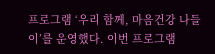프로그램 ‘우리 함께, 마음건강 나들이’를 운영했다. 이번 프로그램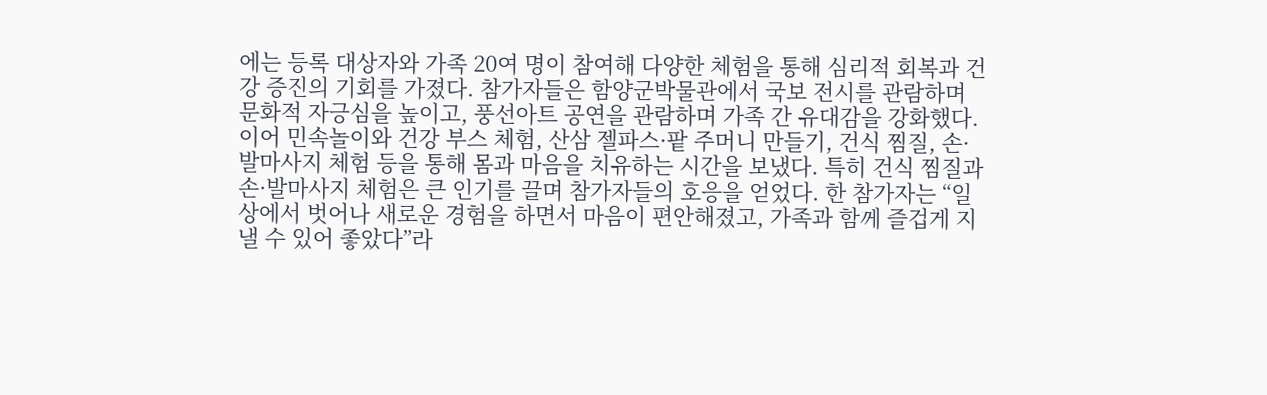에는 등록 대상자와 가족 20여 명이 참여해 다양한 체험을 통해 심리적 회복과 건강 증진의 기회를 가졌다. 참가자들은 함양군박물관에서 국보 전시를 관람하며 문화적 자긍심을 높이고, 풍선아트 공연을 관람하며 가족 간 유대감을 강화했다. 이어 민속놀이와 건강 부스 체험, 산삼 젤파스·팥 주머니 만들기, 건식 찜질, 손·발마사지 체험 등을 통해 몸과 마음을 치유하는 시간을 보냈다. 특히 건식 찜질과 손·발마사지 체험은 큰 인기를 끌며 참가자들의 호응을 얻었다. 한 참가자는 “일상에서 벗어나 새로운 경험을 하면서 마음이 편안해졌고, 가족과 함께 즐겁게 지낼 수 있어 좋았다”라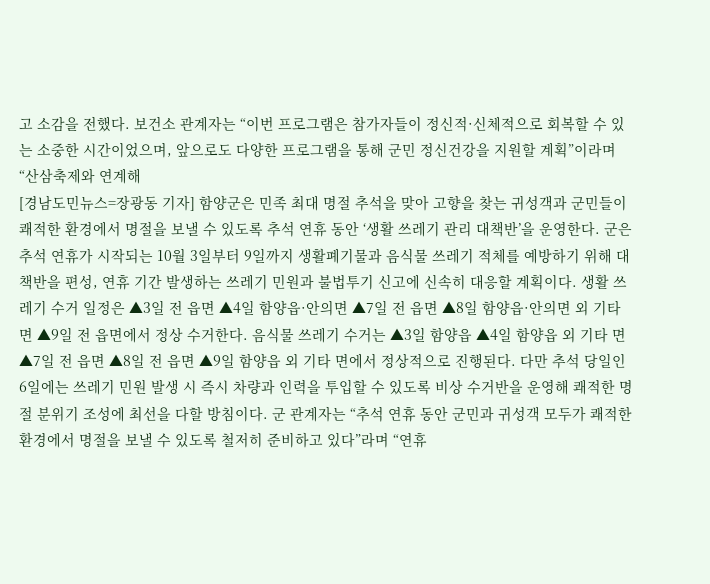고 소감을 전했다. 보건소 관계자는 “이번 프로그램은 참가자들이 정신적·신체적으로 회복할 수 있는 소중한 시간이었으며, 앞으로도 다양한 프로그램을 통해 군민 정신건강을 지원할 계획”이라며 “산삼축제와 연계해
[경남도민뉴스=장광동 기자] 함양군은 민족 최대 명절 추석을 맞아 고향을 찾는 귀성객과 군민들이 쾌적한 환경에서 명절을 보낼 수 있도록 추석 연휴 동안 ‘생활 쓰레기 관리 대책반’을 운영한다. 군은 추석 연휴가 시작되는 10월 3일부터 9일까지 생활폐기물과 음식물 쓰레기 적체를 예방하기 위해 대책반을 편성, 연휴 기간 발생하는 쓰레기 민원과 불법투기 신고에 신속히 대응할 계획이다. 생활 쓰레기 수거 일정은 ▲3일 전 읍면 ▲4일 함양읍·안의면 ▲7일 전 읍면 ▲8일 함양읍·안의면 외 기타 면 ▲9일 전 읍면에서 정상 수거한다. 음식물 쓰레기 수거는 ▲3일 함양읍 ▲4일 함양읍 외 기타 면 ▲7일 전 읍면 ▲8일 전 읍면 ▲9일 함양읍 외 기타 면에서 정상적으로 진행된다. 다만 추석 당일인 6일에는 쓰레기 민원 발생 시 즉시 차량과 인력을 투입할 수 있도록 비상 수거반을 운영해 쾌적한 명절 분위기 조성에 최선을 다할 방침이다. 군 관계자는 “추석 연휴 동안 군민과 귀성객 모두가 쾌적한 환경에서 명절을 보낼 수 있도록 철저히 준비하고 있다”라며 “연휴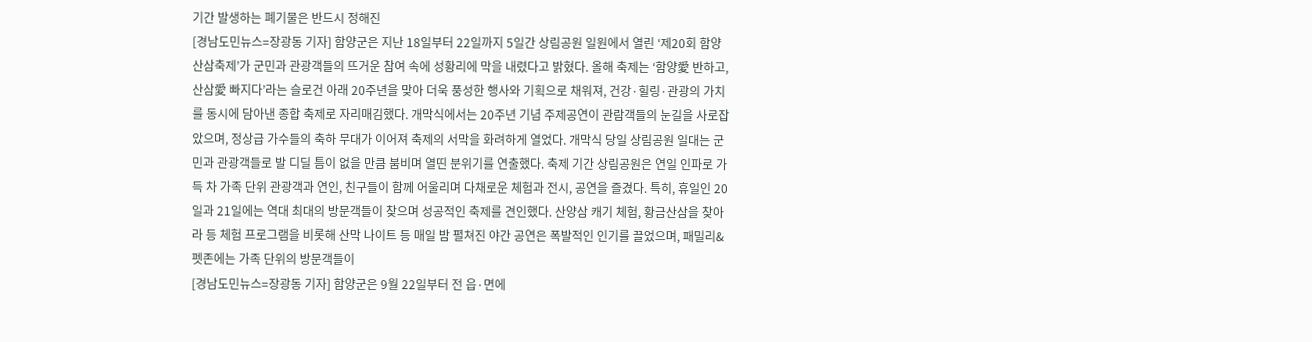기간 발생하는 폐기물은 반드시 정해진
[경남도민뉴스=장광동 기자] 함양군은 지난 18일부터 22일까지 5일간 상림공원 일원에서 열린 ‘제20회 함양산삼축제’가 군민과 관광객들의 뜨거운 참여 속에 성황리에 막을 내렸다고 밝혔다. 올해 축제는 ‘함양愛 반하고, 산삼愛 빠지다’라는 슬로건 아래 20주년을 맞아 더욱 풍성한 행사와 기획으로 채워져, 건강·힐링·관광의 가치를 동시에 담아낸 종합 축제로 자리매김했다. 개막식에서는 20주년 기념 주제공연이 관람객들의 눈길을 사로잡았으며, 정상급 가수들의 축하 무대가 이어져 축제의 서막을 화려하게 열었다. 개막식 당일 상림공원 일대는 군민과 관광객들로 발 디딜 틈이 없을 만큼 붐비며 열띤 분위기를 연출했다. 축제 기간 상림공원은 연일 인파로 가득 차 가족 단위 관광객과 연인, 친구들이 함께 어울리며 다채로운 체험과 전시, 공연을 즐겼다. 특히, 휴일인 20일과 21일에는 역대 최대의 방문객들이 찾으며 성공적인 축제를 견인했다. 산양삼 캐기 체험, 황금산삼을 찾아라 등 체험 프로그램을 비롯해 산막 나이트 등 매일 밤 펼쳐진 야간 공연은 폭발적인 인기를 끌었으며, 패밀리&펫존에는 가족 단위의 방문객들이
[경남도민뉴스=장광동 기자] 함양군은 9월 22일부터 전 읍·면에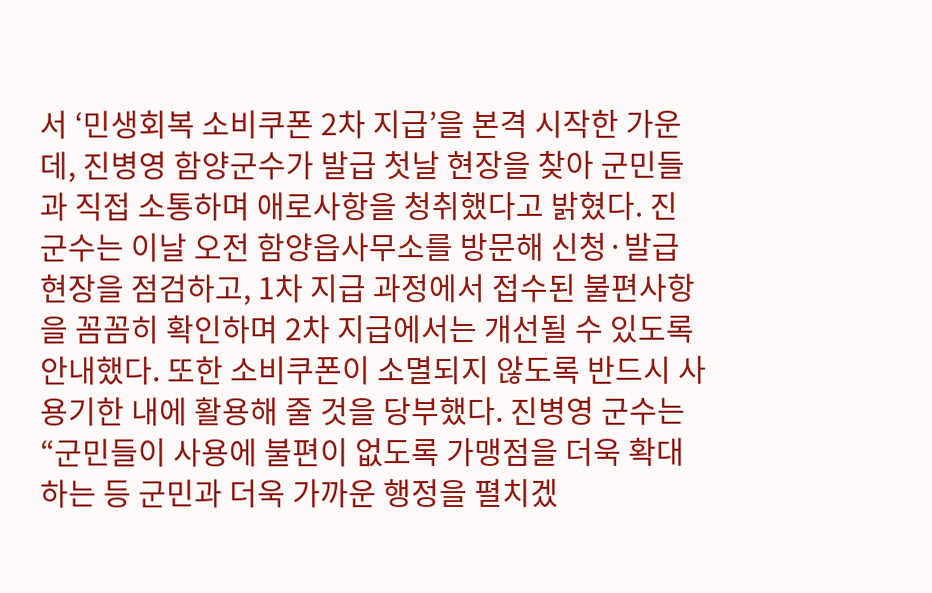서 ‘민생회복 소비쿠폰 2차 지급’을 본격 시작한 가운데, 진병영 함양군수가 발급 첫날 현장을 찾아 군민들과 직접 소통하며 애로사항을 청취했다고 밝혔다. 진 군수는 이날 오전 함양읍사무소를 방문해 신청·발급 현장을 점검하고, 1차 지급 과정에서 접수된 불편사항을 꼼꼼히 확인하며 2차 지급에서는 개선될 수 있도록 안내했다. 또한 소비쿠폰이 소멸되지 않도록 반드시 사용기한 내에 활용해 줄 것을 당부했다. 진병영 군수는 “군민들이 사용에 불편이 없도록 가맹점을 더욱 확대하는 등 군민과 더욱 가까운 행정을 펼치겠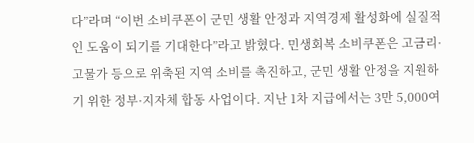다”라며 “이번 소비쿠폰이 군민 생활 안정과 지역경제 활성화에 실질적인 도움이 되기를 기대한다”라고 밝혔다. 민생회복 소비쿠폰은 고금리·고물가 등으로 위축된 지역 소비를 촉진하고, 군민 생활 안정을 지원하기 위한 정부·지자체 합동 사업이다. 지난 1차 지급에서는 3만 5,000여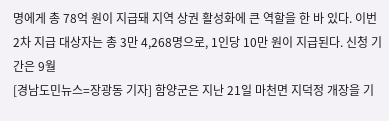명에게 총 78억 원이 지급돼 지역 상권 활성화에 큰 역할을 한 바 있다. 이번 2차 지급 대상자는 총 3만 4,268명으로, 1인당 10만 원이 지급된다. 신청 기간은 9월
[경남도민뉴스=장광동 기자] 함양군은 지난 21일 마천면 지덕정 개장을 기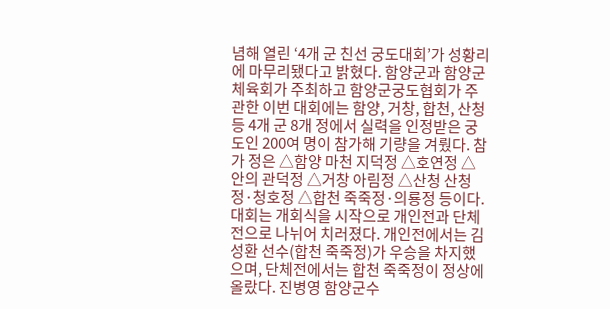념해 열린 ‘4개 군 친선 궁도대회’가 성황리에 마무리됐다고 밝혔다. 함양군과 함양군체육회가 주최하고 함양군궁도협회가 주관한 이번 대회에는 함양, 거창, 합천, 산청 등 4개 군 8개 정에서 실력을 인정받은 궁도인 200여 명이 참가해 기량을 겨뤘다. 참가 정은 △함양 마천 지덕정 △호연정 △안의 관덕정 △거창 아림정 △산청 산청정·청호정 △합천 죽죽정·의룡정 등이다. 대회는 개회식을 시작으로 개인전과 단체전으로 나뉘어 치러졌다. 개인전에서는 김성환 선수(합천 죽죽정)가 우승을 차지했으며, 단체전에서는 합천 죽죽정이 정상에 올랐다. 진병영 함양군수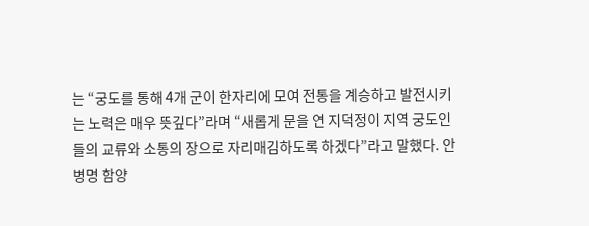는 “궁도를 통해 4개 군이 한자리에 모여 전통을 계승하고 발전시키는 노력은 매우 뜻깊다”라며 “새롭게 문을 연 지덕정이 지역 궁도인들의 교류와 소통의 장으로 자리매김하도록 하겠다”라고 말했다. 안병명 함양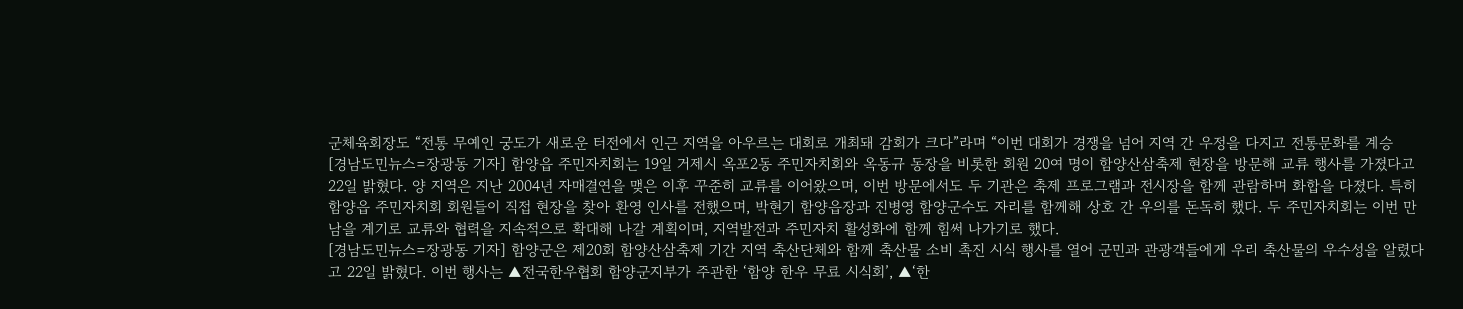군체육회장도 “전통 무예인 궁도가 새로운 터전에서 인근 지역을 아우르는 대회로 개최돼 감회가 크다”라며 “이번 대회가 경쟁을 넘어 지역 간 우정을 다지고 전통문화를 계승
[경남도민뉴스=장광동 기자] 함양읍 주민자치회는 19일 거제시 옥포2동 주민자치회와 옥동규 동장을 비롯한 회원 20여 명이 함양산삼축제 현장을 방문해 교류 행사를 가졌다고 22일 밝혔다. 양 지역은 지난 2004년 자매결연을 맺은 이후 꾸준히 교류를 이어왔으며, 이번 방문에서도 두 기관은 축제 프로그램과 전시장을 함께 관람하며 화합을 다졌다. 특히 함양읍 주민자치회 회원들이 직접 현장을 찾아 환영 인사를 전했으며, 박현기 함양읍장과 진병영 함양군수도 자리를 함께해 상호 간 우의를 돈독히 했다. 두 주민자치회는 이번 만남을 계기로 교류와 협력을 지속적으로 확대해 나갈 계획이며, 지역발전과 주민자치 활성화에 함께 힘써 나가기로 했다.
[경남도민뉴스=장광동 기자] 함양군은 제20회 함양산삼축제 기간 지역 축산단체와 함께 축산물 소비 촉진 시식 행사를 열어 군민과 관광객들에게 우리 축산물의 우수성을 알렸다고 22일 밝혔다. 이번 행사는 ▲전국한우협회 함양군지부가 주관한 ‘함양 한우 무료 시식회’, ▲‘한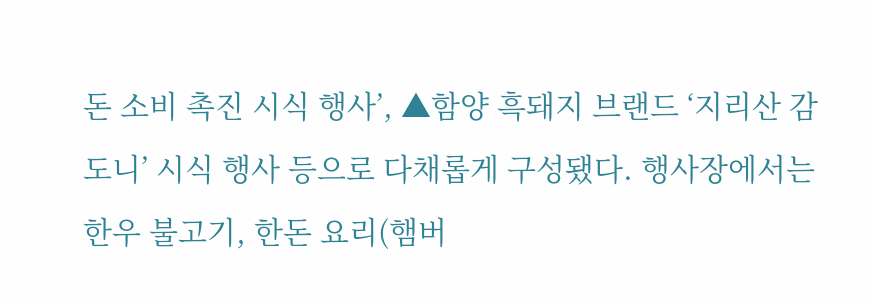돈 소비 촉진 시식 행사’, ▲함양 흑돼지 브랜드 ‘지리산 감도니’ 시식 행사 등으로 다채롭게 구성됐다. 행사장에서는 한우 불고기, 한돈 요리(햄버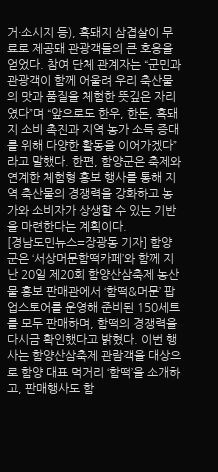거·소시지 등), 흑돼지 삼겹살이 무료로 제공돼 관광객들의 큰 호응을 얻었다. 참여 단체 관계자는 “군민과 관광객이 함께 어울려 우리 축산물의 맛과 품질을 체험한 뜻깊은 자리였다”며 “앞으로도 한우, 한돈, 흑돼지 소비 촉진과 지역 농가 소득 증대를 위해 다양한 활동을 이어가겠다”라고 말했다. 한편, 함양군은 축제와 연계한 체험형 홍보 행사를 통해 지역 축산물의 경쟁력을 강화하고 농가와 소비자가 상생할 수 있는 기반을 마련한다는 계획이다.
[경남도민뉴스=장광동 기자] 함양군은 ‘서상머문함떡카페’와 함께 지난 20일 제20회 함양산삼축제 농산물 홍보 판매관에서 ‘함떡&머문’ 팝업스토어를 운영해 준비된 150세트를 모두 판매하며, 함떡의 경쟁력을 다시금 확인했다고 밝혔다. 이번 행사는 함양산삼축제 관람객을 대상으로 함양 대표 먹거리 ‘함떡’을 소개하고, 판매행사도 함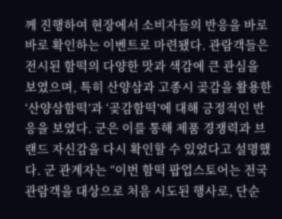께 진행하여 현장에서 소비자들의 반응을 바로바로 확인하는 이벤트로 마련됐다. 관람객들은 전시된 함떡의 다양한 맛과 색감에 큰 관심을 보였으며, 특히 산양삼과 고종시 곶감을 활용한 ‘산양삼함떡’과 ‘곶감함떡’에 대해 긍정적인 반응을 보였다. 군은 이를 통해 제품 경쟁력과 브랜드 자신감을 다시 확인할 수 있었다고 설명했다. 군 관계자는 “이번 함떡 팝업스토어는 전국 관람객을 대상으로 처음 시도된 행사로, 단순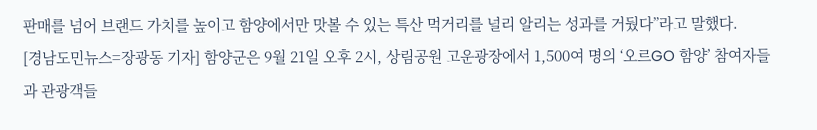판매를 넘어 브랜드 가치를 높이고 함양에서만 맛볼 수 있는 특산 먹거리를 널리 알리는 성과를 거뒀다”라고 말했다.
[경남도민뉴스=장광동 기자] 함양군은 9월 21일 오후 2시, 상림공원 고운광장에서 1,500여 명의 ‘오르GO 함양’ 참여자들과 관광객들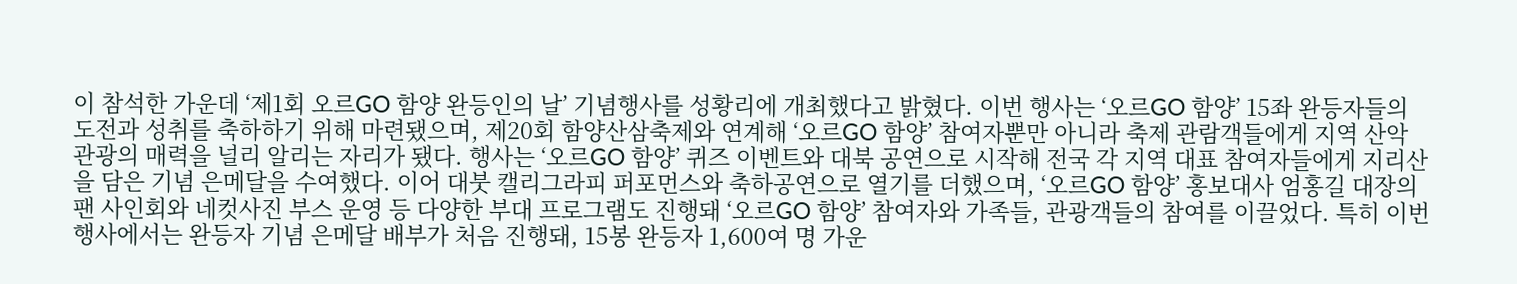이 참석한 가운데 ‘제1회 오르GO 함양 완등인의 날’ 기념행사를 성황리에 개최했다고 밝혔다. 이번 행사는 ‘오르GO 함양’ 15좌 완등자들의 도전과 성취를 축하하기 위해 마련됐으며, 제20회 함양산삼축제와 연계해 ‘오르GO 함양’ 참여자뿐만 아니라 축제 관람객들에게 지역 산악 관광의 매력을 널리 알리는 자리가 됐다. 행사는 ‘오르GO 함양’ 퀴즈 이벤트와 대북 공연으로 시작해 전국 각 지역 대표 참여자들에게 지리산을 담은 기념 은메달을 수여했다. 이어 대붓 캘리그라피 퍼포먼스와 축하공연으로 열기를 더했으며, ‘오르GO 함양’ 홍보대사 엄홍길 대장의 팬 사인회와 네컷사진 부스 운영 등 다양한 부대 프로그램도 진행돼 ‘오르GO 함양’ 참여자와 가족들, 관광객들의 참여를 이끌었다. 특히 이번 행사에서는 완등자 기념 은메달 배부가 처음 진행돼, 15봉 완등자 1,600여 명 가운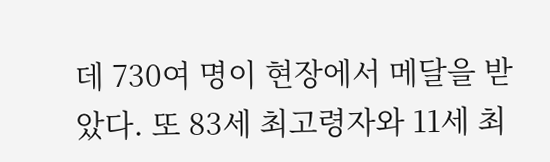데 730여 명이 현장에서 메달을 받았다. 또 83세 최고령자와 11세 최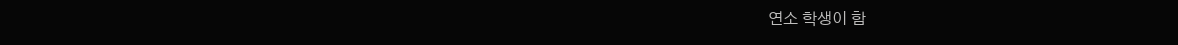연소 학생이 함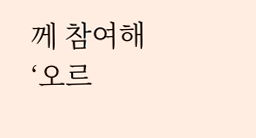께 참여해 ‘오르